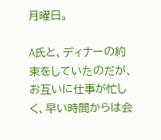月曜日。

A氏と、ディナーの約束をしていたのだが、お互いに仕事が忙しく、早い時間からは会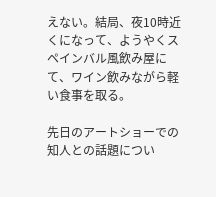えない。結局、夜10時近くになって、ようやくスペインバル風飲み屋にて、ワイン飲みながら軽い食事を取る。

先日のアートショーでの知人との話題につい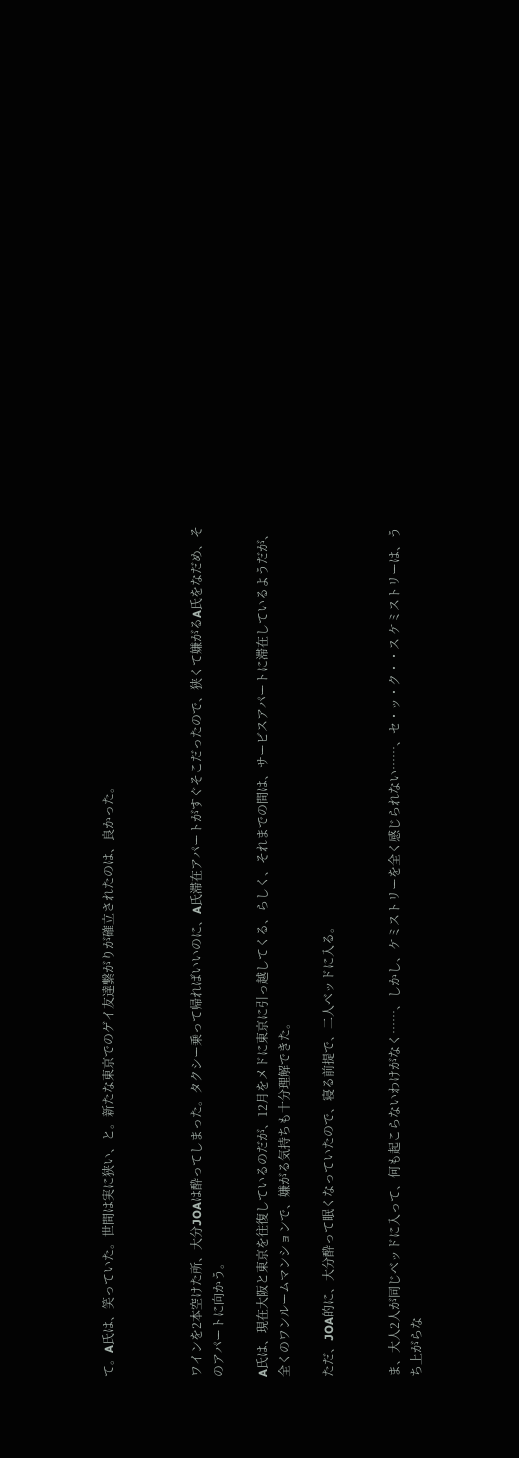て。A氏は、笑っていた。世間は実に狭い、と。新たな東京でのゲイ友達繋がりが確立されたのは、良かった。



ワインを2本空けた所、大分JOAは酔ってしまった。タクシー乗って帰ればいいのに、A氏滞在アパートがすぐそこだったので、狭くて嫌がるA氏をなだめ、そのアパートに向かう。

A氏は、現在大阪と東京を往復しているのだが、12月をメドに東京に引っ越してくる、らしく、それまでの間は、サービスアパートに滞在しているようだが、全くのワンルームマンションで、嫌がる気持ちも十分理解できた。

ただ、JOA的に、大分酔って眠くなっていたので、寝る前提で、二人ベッドに入る。


ま、大人2人が同じベッドに入って、何も起こらないわけがなく……、しかし、ケミストリーを全く感じられない……、セ・ッ・ク・・ス ケミストリーは、うち上がらな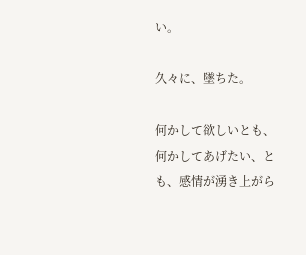い。

久々に、墜ちた。

何かして欲しいとも、何かしてあげたい、とも、感情が湧き上がら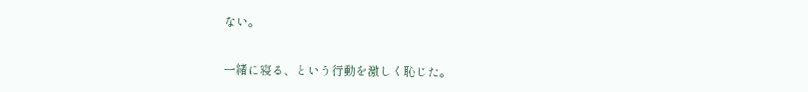ない。


一緒に寝る、という行動を激しく恥じた。